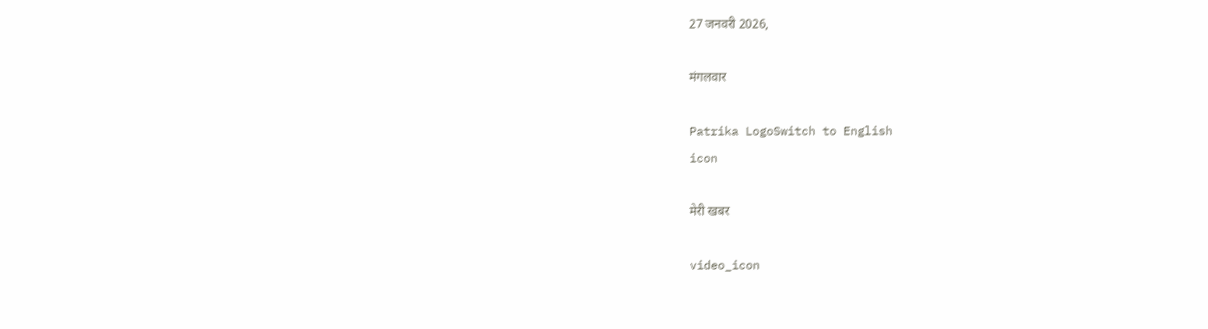27 जनवरी 2026,

मंगलवार

Patrika LogoSwitch to English
icon

मेरी खबर

video_icon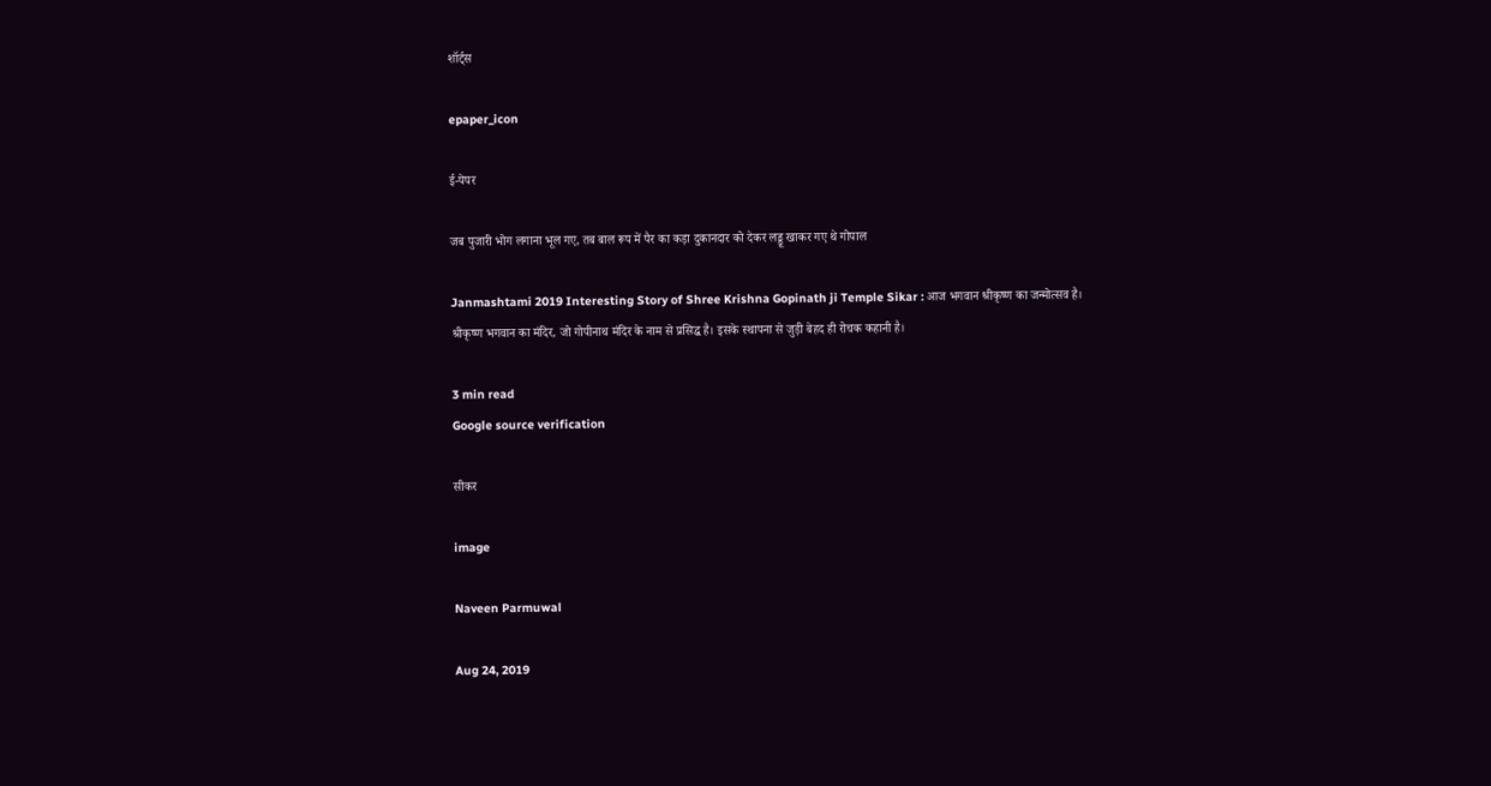शॉर्ट्स

epaper_icon

ई-पेपर

जब पुजारी भोग लगाना भूल गए, तब बाल रूप में पैर का कड़ा दुकानदार को देकर लड्डू खाकर गए थे गोपाल

Janmashtami 2019 Interesting Story of Shree Krishna Gopinath ji Temple Sikar : आज भगवान श्रीकृष्ण का जन्मोत्सव है। श्रीकृष्ण भगवान का मंदिर, जो गोपीनाथ मंदिर के नाम से प्रसिद्ध है। इसके स्थापना से जुड़ी बेहद ही रोचक कहानी है।

3 min read
Google source verification

सीकर

image

Naveen Parmuwal

Aug 24, 2019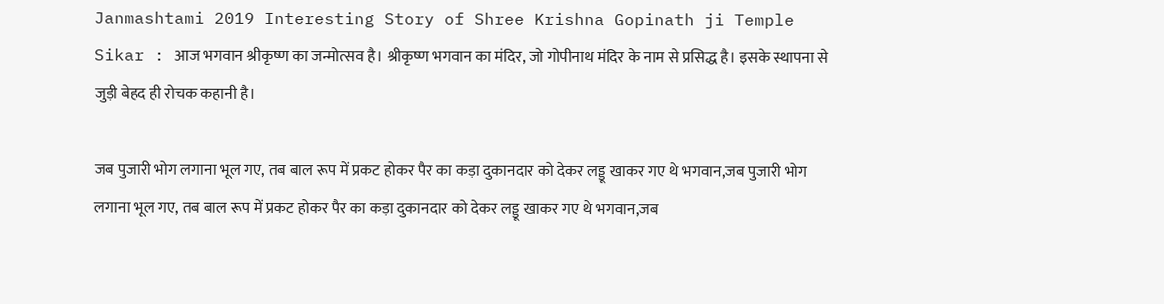Janmashtami 2019 Interesting Story of Shree Krishna Gopinath ji Temple Sikar : आज भगवान श्रीकृष्ण का जन्मोत्सव है। श्रीकृष्ण भगवान का मंदिर, जो गोपीनाथ मंदिर के नाम से प्रसिद्ध है। इसके स्थापना से जुड़ी बेहद ही रोचक कहानी है।

जब पुजारी भोग लगाना भूल गए, तब बाल रूप में प्रकट होकर पैर का कड़ा दुकानदार को देकर लड्डू खाकर गए थे भगवान,जब पुजारी भोग लगाना भूल गए, तब बाल रूप में प्रकट होकर पैर का कड़ा दुकानदार को देकर लड्डू खाकर गए थे भगवान,जब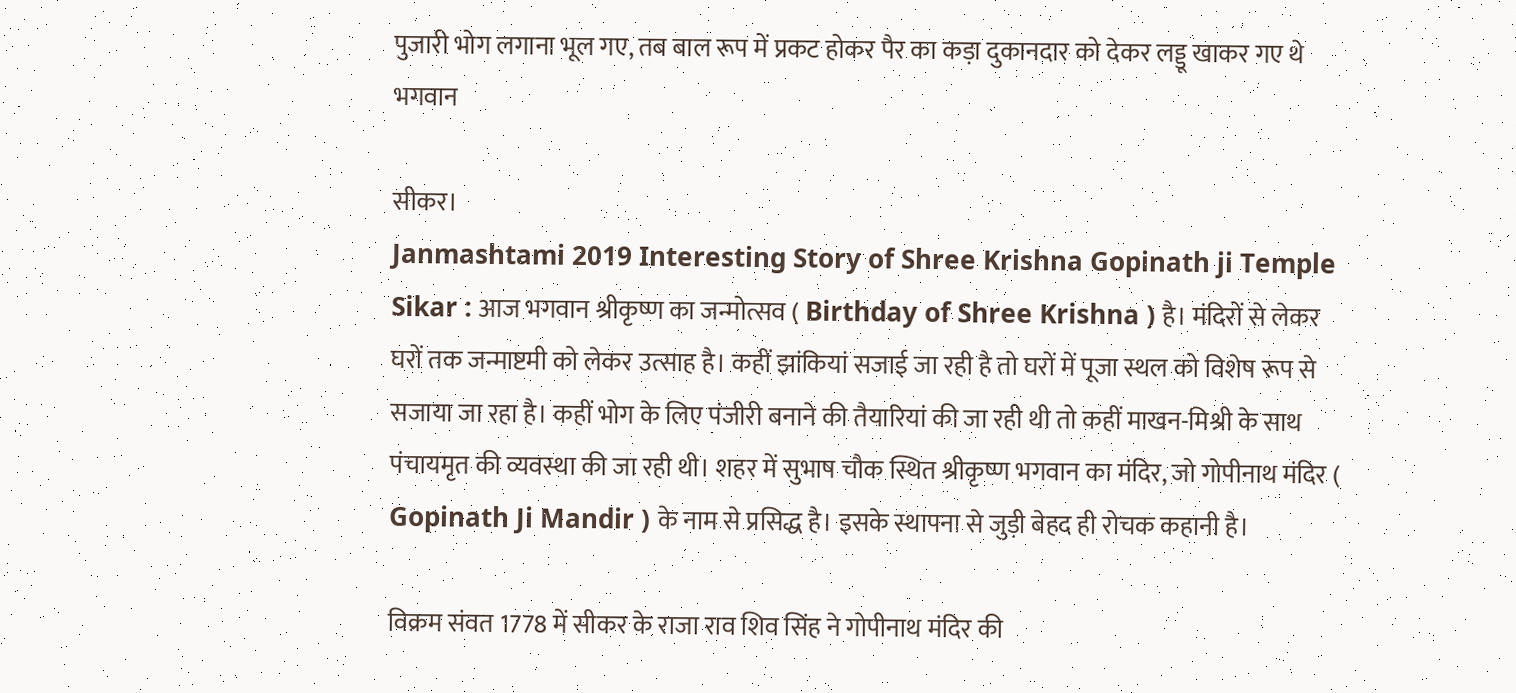पुजारी भोग लगाना भूल गए, तब बाल रूप में प्रकट होकर पैर का कड़ा दुकानदार को देकर लड्डू खाकर गए थे भगवान

सीकर।
Janmashtami 2019 Interesting Story of Shree Krishna Gopinath ji Temple Sikar : आज भगवान श्रीकृष्ण का जन्मोत्सव ( Birthday of Shree Krishna ) है। मंदिरों से लेकर घरों तक जन्माष्टमी को लेकर उत्साह है। कहीं झांकियां सजाई जा रही है तो घरों में पूजा स्थल को विशेष रूप से सजाया जा रहा है। कहीं भोग के लिए पंजीरी बनाने की तैयारियां की जा रही थी तो कहीं माखन-मिश्री के साथ पंचायमृत की व्यवस्था की जा रही थी। शहर में सुभाष चौक स्थित श्रीकृष्ण भगवान का मंदिर, जो गोपीनाथ मंदिर ( Gopinath Ji Mandir ) के नाम से प्रसिद्ध है। इसके स्थापना से जुड़ी बेहद ही रोचक कहानी है।

विक्रम संवत 1778 में सीकर के राजा राव शिव सिंह ने गोपीनाथ मंदिर की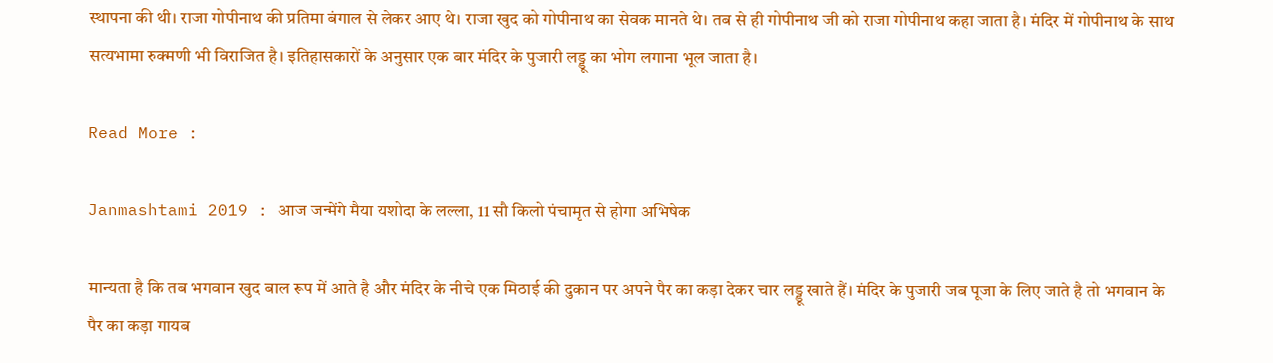स्थापना की थी। राजा गोपीनाथ की प्रतिमा बंगाल से लेकर आए थे। राजा खुद को गोपीनाथ का सेवक मानते थे। तब से ही गोपीनाथ जी को राजा गोपीनाथ कहा जाता है। मंदिर में गोपीनाथ के साथ सत्यभामा रुक्मणी भी विराजित है। इतिहासकारों के अनुसार एक बार मंदिर के पुजारी लड्डू का भोग लगाना भूल जाता है।

Read More :

Janmashtami 2019 : आज जन्मेंगे मैया यशोदा के लल्ला, 11 सौ किलो पंचामृत से होगा अभिषेक

मान्यता है कि तब भगवान खुद बाल रूप में आते है और मंदिर के नीचे एक मिठाई की दुकान पर अपने पैर का कड़ा देकर चार लड्डू खाते हैं। मंदिर के पुजारी जब पूजा के लिए जाते है तो भगवान के पैर का कड़ा गायब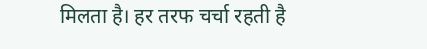मिलता है। हर तरफ चर्चा रहती है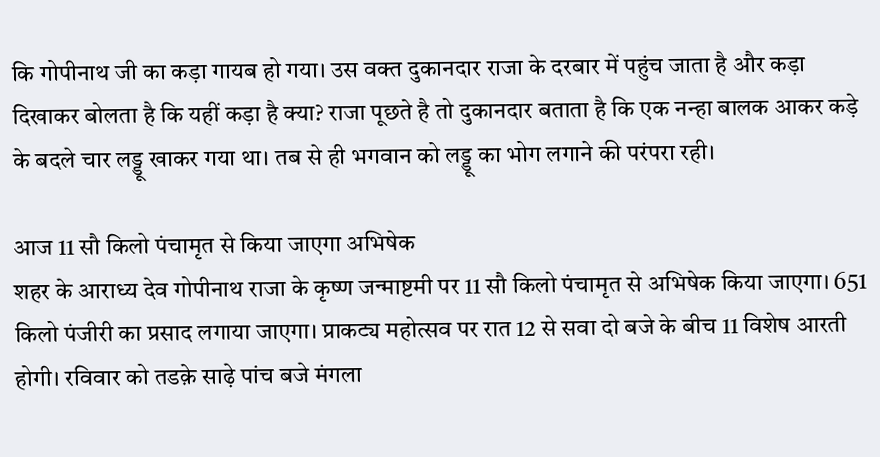कि गोपीनाथ जी का कड़ा गायब हो गया। उस वक्त दुकानदार राजा के दरबार में पहुंच जाता है और कड़ा दिखाकर बोलता है कि यहीं कड़ा है क्या? राजा पूछते है तो दुकानदार बताता है कि एक नन्हा बालक आकर कड़े के बदले चार लड्डू खाकर गया था। तब से ही भगवान को लड्डू का भोग लगाने की परंपरा रही।

आज 11 सौ किलो पंचामृत से किया जाएगा अभिषेक
शहर के आराध्य देव गोपीनाथ राजा के कृष्ण जन्माष्टमी पर 11 सौ किलो पंचामृत से अभिषेक किया जाएगा। 651 किलो पंजीरी का प्रसाद लगाया जाएगा। प्राकट्य महोत्सव पर रात 12 से सवा दो बजे के बीच 11 विशेष आरती होगी। रविवार को तडक़े साढ़े पांच बजे मंगला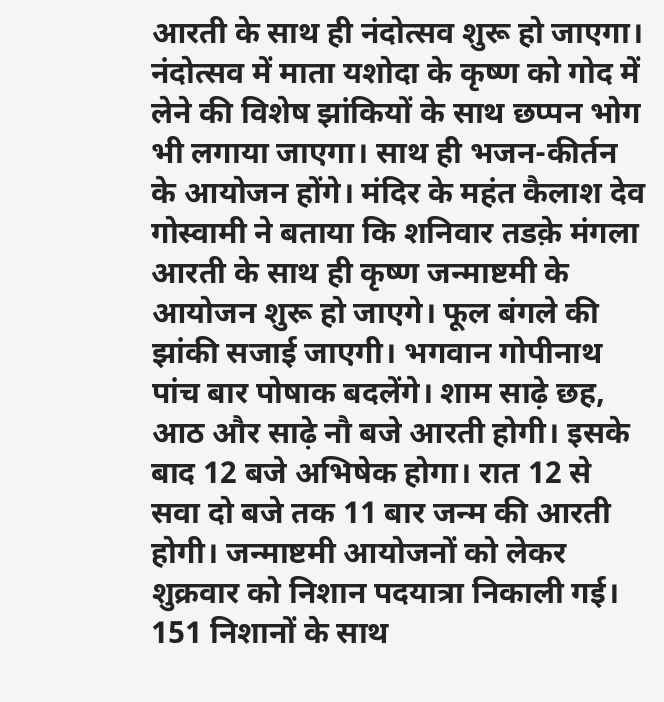आरती के साथ ही नंदोत्सव शुरू हो जाएगा। नंदोत्सव में माता यशोदा के कृष्ण को गोद में लेने की विशेष झांकियों के साथ छप्पन भोग भी लगाया जाएगा। साथ ही भजन-कीर्तन के आयोजन होंगे। मंदिर के महंत कैलाश देव गोस्वामी ने बताया कि शनिवार तडक़े मंगला आरती के साथ ही कृष्ण जन्माष्टमी के आयोजन शुरू हो जाएगे। फूल बंगले की झांकी सजाई जाएगी। भगवान गोपीनाथ पांच बार पोषाक बदलेंगे। शाम साढ़े छह, आठ और साढ़े नौ बजे आरती होगी। इसके बाद 12 बजे अभिषेक होगा। रात 12 से सवा दो बजे तक 11 बार जन्म की आरती होगी। जन्माष्टमी आयोजनों को लेकर शुक्रवार को निशान पदयात्रा निकाली गई। 151 निशानों के साथ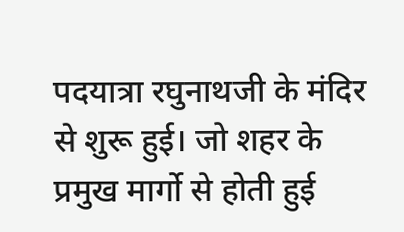पदयात्रा रघुनाथजी के मंदिर से शुरू हुई। जो शहर के प्रमुख मार्गो से होती हुई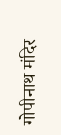गोपीनाथ मंदिर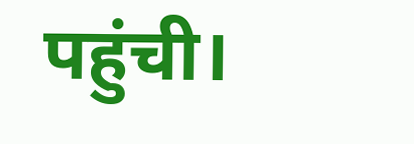पहुंची।